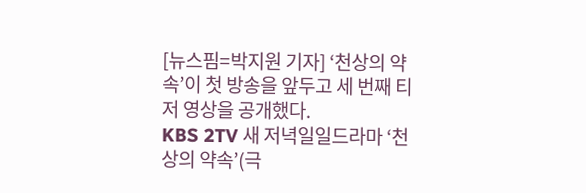[뉴스핌=박지원 기자] ‘천상의 약속’이 첫 방송을 앞두고 세 번째 티저 영상을 공개했다.
KBS 2TV 새 저녁일일드라마 ‘천상의 약속’(극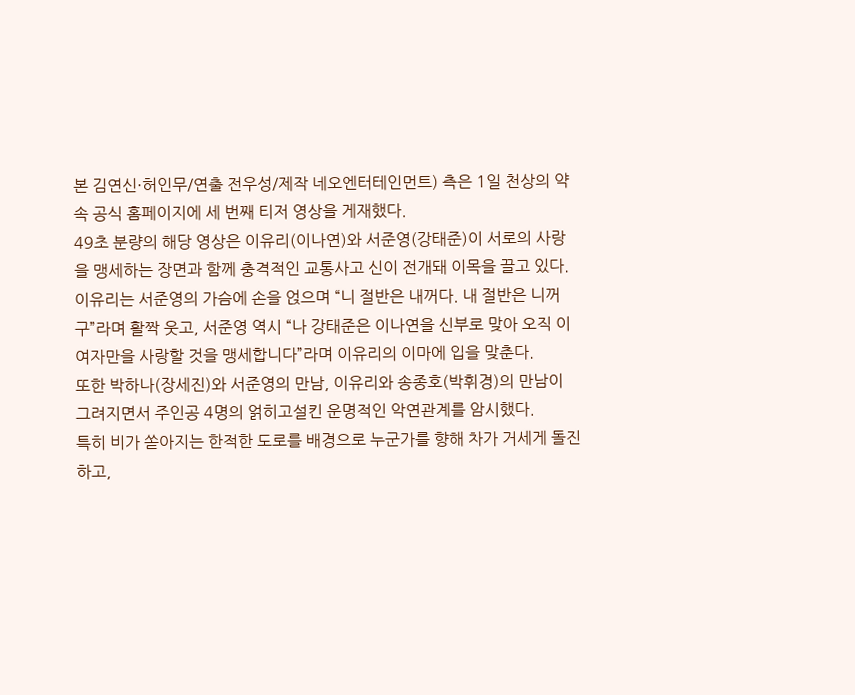본 김연신·허인무/연출 전우성/제작 네오엔터테인먼트) 측은 1일 천상의 약속 공식 홈페이지에 세 번째 티저 영상을 게재했다.
49초 분량의 해당 영상은 이유리(이나연)와 서준영(강태준)이 서로의 사랑을 맹세하는 장면과 함께 충격적인 교통사고 신이 전개돼 이목을 끌고 있다.
이유리는 서준영의 가슴에 손을 얹으며 “니 절반은 내꺼다. 내 절반은 니꺼구”라며 활짝 웃고, 서준영 역시 “나 강태준은 이나연을 신부로 맞아 오직 이여자만을 사랑할 것을 맹세합니다”라며 이유리의 이마에 입을 맞춘다.
또한 박하나(장세진)와 서준영의 만남, 이유리와 송종호(박휘경)의 만남이 그려지면서 주인공 4명의 얽히고설킨 운명적인 악연관계를 암시했다.
특히 비가 쏟아지는 한적한 도로를 배경으로 누군가를 향해 차가 거세게 돌진하고,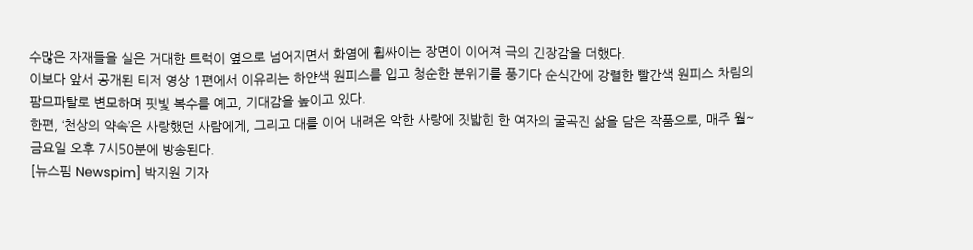수많은 자재들을 실은 거대한 트럭이 옆으로 넘어지면서 화염에 휩싸이는 장면이 이어져 극의 긴장감을 더했다.
이보다 앞서 공개된 티저 영상 1편에서 이유리는 하얀색 원피스를 입고 청순한 분위기를 풍기다 순식간에 강렬한 빨간색 원피스 차림의 팜므파탈로 변모하며 핏빛 복수를 예고, 기대감을 높이고 있다.
한편, ‘천상의 약속’은 사랑했던 사람에게, 그리고 대를 이어 내려온 악한 사랑에 짓밟힌 한 여자의 굴곡진 삶을 담은 작품으로, 매주 월~금요일 오후 7시50분에 방송된다.
[뉴스핌 Newspim] 박지원 기자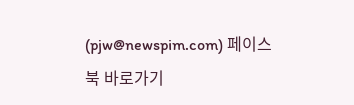(pjw@newspim.com) 페이스북 바로가기